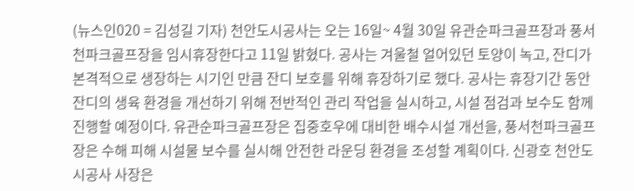(뉴스인020 = 김성길 기자) 천안도시공사는 오는 16일~ 4월 30일 유관순파크골프장과 풍서천파크골프장을 임시휴장한다고 11일 밝혔다. 공사는 겨울철 얼어있던 토양이 녹고, 잔디가 본격적으로 생장하는 시기인 만큼 잔디 보호를 위해 휴장하기로 했다. 공사는 휴장기간 동안 잔디의 생육 환경을 개선하기 위해 전반적인 관리 작업을 실시하고, 시설 점검과 보수도 함께 진행할 예정이다. 유관순파크골프장은 집중호우에 대비한 배수시설 개선을, 풍서천파크골프장은 수해 피해 시설물 보수를 실시해 안전한 라운딩 환경을 조성할 계획이다. 신광호 천안도시공사 사장은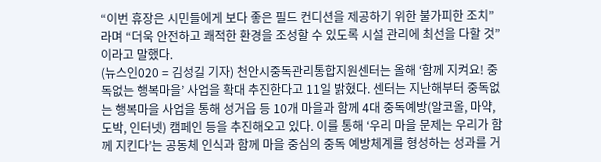“이번 휴장은 시민들에게 보다 좋은 필드 컨디션을 제공하기 위한 불가피한 조치”라며 “더욱 안전하고 쾌적한 환경을 조성할 수 있도록 시설 관리에 최선을 다할 것”이라고 말했다.
(뉴스인020 = 김성길 기자) 천안시중독관리통합지원센터는 올해 ‘함께 지켜요! 중독없는 행복마을’ 사업을 확대 추진한다고 11일 밝혔다. 센터는 지난해부터 중독없는 행복마을 사업을 통해 성거읍 등 10개 마을과 함께 4대 중독예방(알코올, 마약, 도박, 인터넷) 캠페인 등을 추진해오고 있다. 이를 통해 ‘우리 마을 문제는 우리가 함께 지킨다’는 공동체 인식과 함께 마을 중심의 중독 예방체계를 형성하는 성과를 거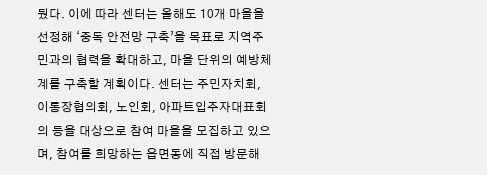뒀다. 이에 따라 센터는 올해도 10개 마을을 선정해 ‘중독 안전망 구축’을 목표로 지역주민과의 협력을 확대하고, 마을 단위의 예방체계를 구축할 계획이다. 센터는 주민자치회, 이통장협의회, 노인회, 아파트입주자대표회의 등을 대상으로 참여 마을을 모집하고 있으며, 참여를 희망하는 읍면동에 직접 방문해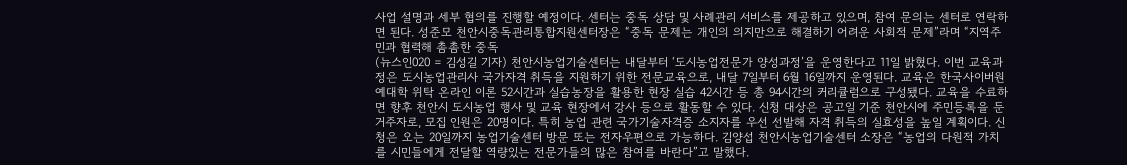사업 설명과 세부 협의를 진행할 예정이다. 센터는 중독 상담 및 사례관리 서비스를 제공하고 있으며, 참여 문의는 센터로 연락하면 된다. 성준모 천안시중독관리통합지원센터장은 “중독 문제는 개인의 의지만으로 해결하기 어려운 사회적 문제”라며 “지역주민과 협력해 촘촘한 중독
(뉴스인020 = 김성길 기자) 천안시농업기술센터는 내달부터 ‘도시농업전문가 양성과정’을 운영한다고 11일 밝혔다. 이번 교육과정은 도시농업관리사 국가자격 취득을 지원하기 위한 전문교육으로, 내달 7일부터 6월 16일까지 운영된다. 교육은 한국사이버원예대학 위탁 온라인 이론 52시간과 실습농장을 활용한 현장 실습 42시간 등 총 94시간의 커리큘럼으로 구성됐다. 교육을 수료하면 향후 천안시 도시농업 행사 및 교육 현장에서 강사 등으로 활동할 수 있다. 신청 대상은 공고일 기준 천안시에 주민등록을 둔 거주자로, 모집 인원은 20명이다. 특히 농업 관련 국가기술자격증 소지자를 우선 선발해 자격 취득의 실효성을 높일 계획이다. 신청은 오는 20일까지 농업기술센터 방문 또는 전자우편으로 가능하다. 김양섭 천안시농업기술센터 소장은 “농업의 다원적 가치를 시민들에게 전달할 역량있는 전문가들의 많은 참여를 바란다”고 말했다.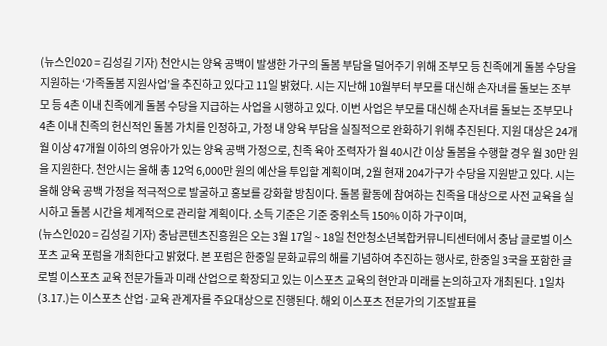(뉴스인020 = 김성길 기자) 천안시는 양육 공백이 발생한 가구의 돌봄 부담을 덜어주기 위해 조부모 등 친족에게 돌봄 수당을 지원하는 ‘가족돌봄 지원사업’을 추진하고 있다고 11일 밝혔다. 시는 지난해 10월부터 부모를 대신해 손자녀를 돌보는 조부모 등 4촌 이내 친족에게 돌봄 수당을 지급하는 사업을 시행하고 있다. 이번 사업은 부모를 대신해 손자녀를 돌보는 조부모나 4촌 이내 친족의 헌신적인 돌봄 가치를 인정하고, 가정 내 양육 부담을 실질적으로 완화하기 위해 추진된다. 지원 대상은 24개월 이상 47개월 이하의 영유아가 있는 양육 공백 가정으로, 친족 육아 조력자가 월 40시간 이상 돌봄을 수행할 경우 월 30만 원을 지원한다. 천안시는 올해 총 12억 6,000만 원의 예산을 투입할 계획이며, 2월 현재 204가구가 수당을 지원받고 있다. 시는 올해 양육 공백 가정을 적극적으로 발굴하고 홍보를 강화할 방침이다. 돌봄 활동에 참여하는 친족을 대상으로 사전 교육을 실시하고 돌봄 시간을 체계적으로 관리할 계획이다. 소득 기준은 기준 중위소득 150% 이하 가구이며,
(뉴스인020 = 김성길 기자) 충남콘텐츠진흥원은 오는 3월 17일 ~ 18일 천안청소년복합커뮤니티센터에서 충남 글로벌 이스포츠 교육 포럼을 개최한다고 밝혔다. 본 포럼은 한중일 문화교류의 해를 기념하여 추진하는 행사로, 한중일 3국을 포함한 글로벌 이스포츠 교육 전문가들과 미래 산업으로 확장되고 있는 이스포츠 교육의 현안과 미래를 논의하고자 개최된다. 1일차(3.17.)는 이스포츠 산업·교육 관계자를 주요대상으로 진행된다. 해외 이스포츠 전문가의 기조발표를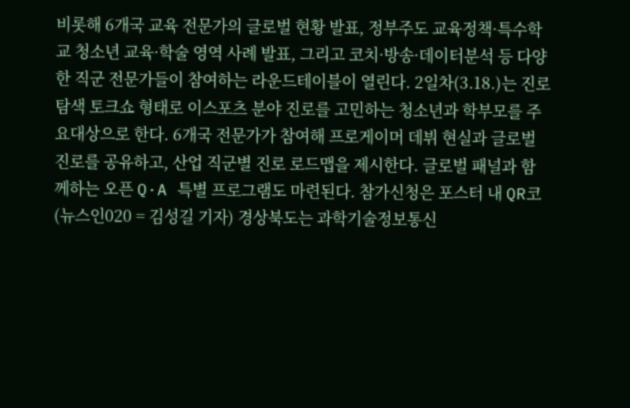비롯해 6개국 교육 전문가의 글로벌 현황 발표, 정부주도 교육정책·특수학교 청소년 교육·학술 영역 사례 발표, 그리고 코치·방송·데이터분석 등 다양한 직군 전문가들이 참여하는 라운드테이블이 열린다. 2일차(3.18.)는 진로 탐색 토크쇼 형태로 이스포츠 분야 진로를 고민하는 청소년과 학부모를 주요대상으로 한다. 6개국 전문가가 참여해 프로게이머 데뷔 현실과 글로벌 진로를 공유하고, 산업 직군별 진로 로드맵을 제시한다. 글로벌 패널과 함께하는 오픈 Q·A 특별 프로그램도 마련된다. 참가신청은 포스터 내 QR코
(뉴스인020 = 김성길 기자) 경상북도는 과학기술정보통신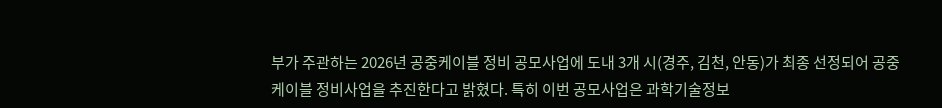부가 주관하는 2026년 공중케이블 정비 공모사업에 도내 3개 시(경주, 김천, 안동)가 최종 선정되어 공중케이블 정비사업을 추진한다고 밝혔다. 특히 이번 공모사업은 과학기술정보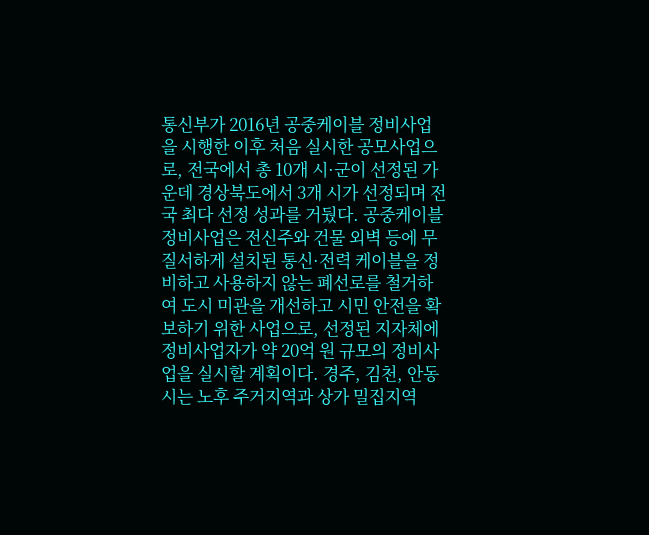통신부가 2016년 공중케이블 정비사업을 시행한 이후 처음 실시한 공모사업으로, 전국에서 총 10개 시·군이 선정된 가운데 경상북도에서 3개 시가 선정되며 전국 최다 선정 성과를 거뒀다. 공중케이블 정비사업은 전신주와 건물 외벽 등에 무질서하게 설치된 통신·전력 케이블을 정비하고 사용하지 않는 폐선로를 철거하여 도시 미관을 개선하고 시민 안전을 확보하기 위한 사업으로, 선정된 지자체에 정비사업자가 약 20억 원 규모의 정비사업을 실시할 계획이다. 경주, 김천, 안동시는 노후 주거지역과 상가 밀집지역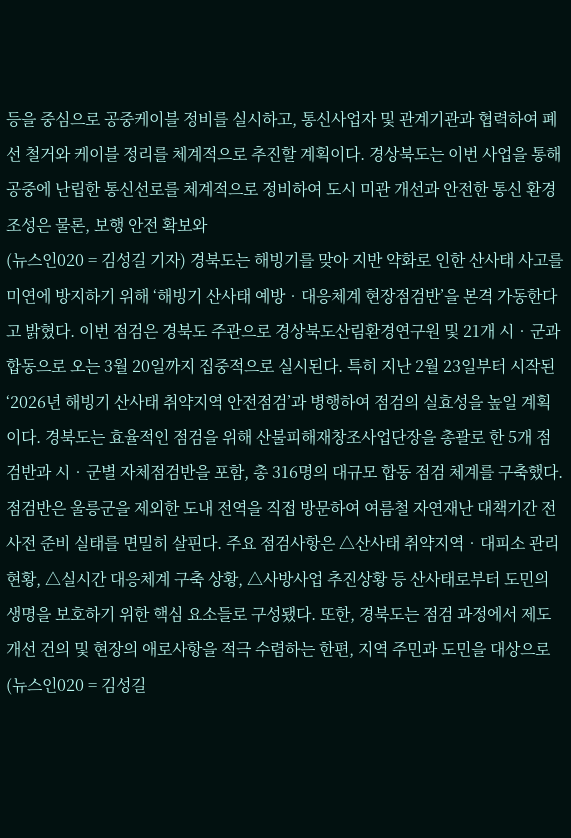등을 중심으로 공중케이블 정비를 실시하고, 통신사업자 및 관계기관과 협력하여 폐선 철거와 케이블 정리를 체계적으로 추진할 계획이다. 경상북도는 이번 사업을 통해 공중에 난립한 통신선로를 체계적으로 정비하여 도시 미관 개선과 안전한 통신 환경 조성은 물론, 보행 안전 확보와
(뉴스인020 = 김성길 기자) 경북도는 해빙기를 맞아 지반 약화로 인한 산사태 사고를 미연에 방지하기 위해 ‘해빙기 산사태 예방‧대응체계 현장점검반’을 본격 가동한다고 밝혔다. 이번 점검은 경북도 주관으로 경상북도산림환경연구원 및 21개 시‧군과 합동으로 오는 3월 20일까지 집중적으로 실시된다. 특히 지난 2월 23일부터 시작된 ‘2026년 해빙기 산사태 취약지역 안전점검’과 병행하여 점검의 실효성을 높일 계획이다. 경북도는 효율적인 점검을 위해 산불피해재창조사업단장을 총괄로 한 5개 점검반과 시‧군별 자체점검반을 포함, 총 316명의 대규모 합동 점검 체계를 구축했다. 점검반은 울릉군을 제외한 도내 전역을 직접 방문하여 여름철 자연재난 대책기간 전 사전 준비 실태를 면밀히 살핀다. 주요 점검사항은 △산사태 취약지역‧대피소 관리 현황, △실시간 대응체계 구축 상황, △사방사업 추진상황 등 산사태로부터 도민의 생명을 보호하기 위한 핵심 요소들로 구성됐다. 또한, 경북도는 점검 과정에서 제도 개선 건의 및 현장의 애로사항을 적극 수렴하는 한편, 지역 주민과 도민을 대상으로
(뉴스인020 = 김성길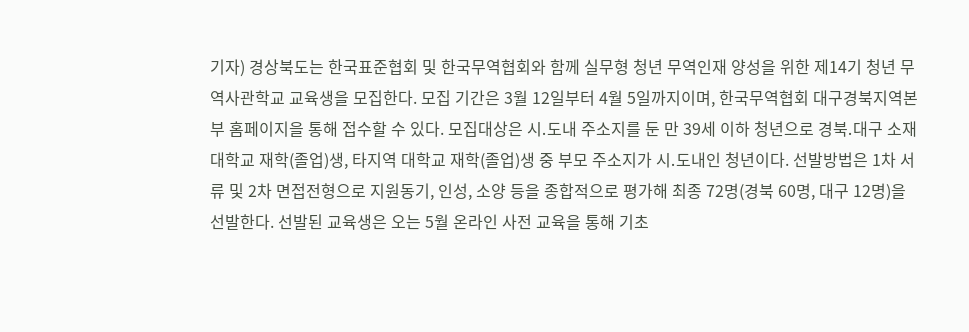기자) 경상북도는 한국표준협회 및 한국무역협회와 함께 실무형 청년 무역인재 양성을 위한 제14기 청년 무역사관학교 교육생을 모집한다. 모집 기간은 3월 12일부터 4월 5일까지이며, 한국무역협회 대구경북지역본부 홈페이지을 통해 접수할 수 있다. 모집대상은 시․도내 주소지를 둔 만 39세 이하 청년으로 경북․대구 소재 대학교 재학(졸업)생, 타지역 대학교 재학(졸업)생 중 부모 주소지가 시․도내인 청년이다. 선발방법은 1차 서류 및 2차 면접전형으로 지원동기, 인성, 소양 등을 종합적으로 평가해 최종 72명(경북 60명, 대구 12명)을 선발한다. 선발된 교육생은 오는 5월 온라인 사전 교육을 통해 기초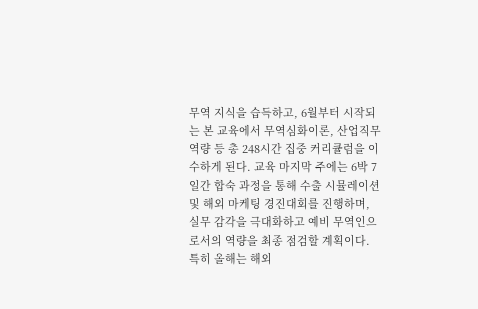무역 지식을 습득하고, 6월부터 시작되는 본 교육에서 무역심화이론, 산업직무역량 등 총 248시간 집중 커리큘럼을 이수하게 된다. 교육 마지막 주에는 6박 7일간 합숙 과정을 통해 수출 시뮬레이션 및 해외 마케팅 경진대회를 진행하며, 실무 감각을 극대화하고 예비 무역인으로서의 역량을 최종 점검할 계획이다. 특히 올해는 해외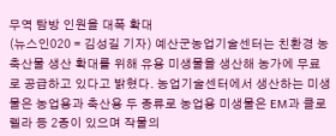무역 탐방 인원을 대폭 확대
(뉴스인020 = 김성길 기자) 예산군농업기술센터는 친환경 농축산물 생산 확대를 위해 유용 미생물을 생산해 농가에 무료로 공급하고 있다고 밝혔다. 농업기술센터에서 생산하는 미생물은 농업용과 축산용 두 종류로 농업용 미생물은 EM과 클로렐라 등 2종이 있으며 작물의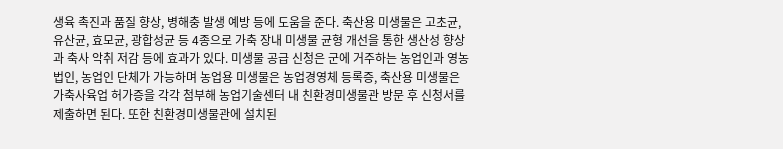생육 촉진과 품질 향상, 병해충 발생 예방 등에 도움을 준다. 축산용 미생물은 고초균, 유산균, 효모균, 광합성균 등 4종으로 가축 장내 미생물 균형 개선을 통한 생산성 향상과 축사 악취 저감 등에 효과가 있다. 미생물 공급 신청은 군에 거주하는 농업인과 영농법인, 농업인 단체가 가능하며 농업용 미생물은 농업경영체 등록증, 축산용 미생물은 가축사육업 허가증을 각각 첨부해 농업기술센터 내 친환경미생물관 방문 후 신청서를 제출하면 된다. 또한 친환경미생물관에 설치된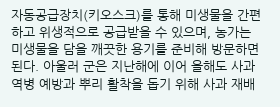자동공급장치(키오스크)를 통해 미생물을 간편하고 위생적으로 공급받을 수 있으며, 농가는 미생물을 담을 깨끗한 용기를 준비해 방문하면 된다. 아울러 군은 지난해에 이어 올해도 사과 역병 예방과 뿌리 활착을 돕기 위해 사과 재배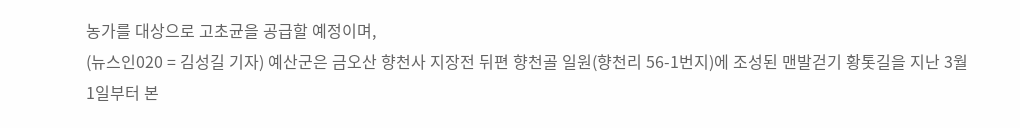농가를 대상으로 고초균을 공급할 예정이며,
(뉴스인020 = 김성길 기자) 예산군은 금오산 향천사 지장전 뒤편 향천골 일원(향천리 56-1번지)에 조성된 맨발걷기 황톳길을 지난 3월 1일부터 본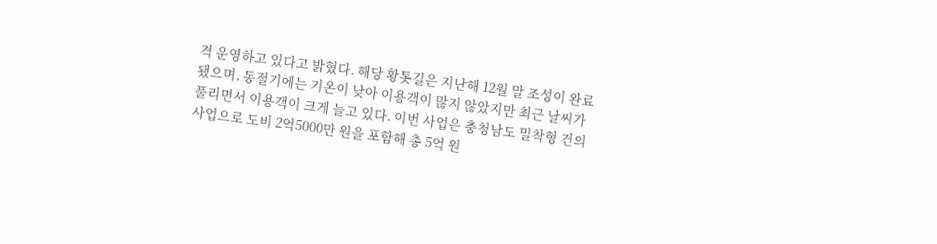격 운영하고 있다고 밝혔다. 해당 황톳길은 지난해 12월 말 조성이 완료됐으며, 동절기에는 기온이 낮아 이용객이 많지 않았지만 최근 날씨가 풀리면서 이용객이 크게 늘고 있다. 이번 사업은 충청남도 밀착형 건의사업으로 도비 2억5000만 원을 포함해 총 5억 원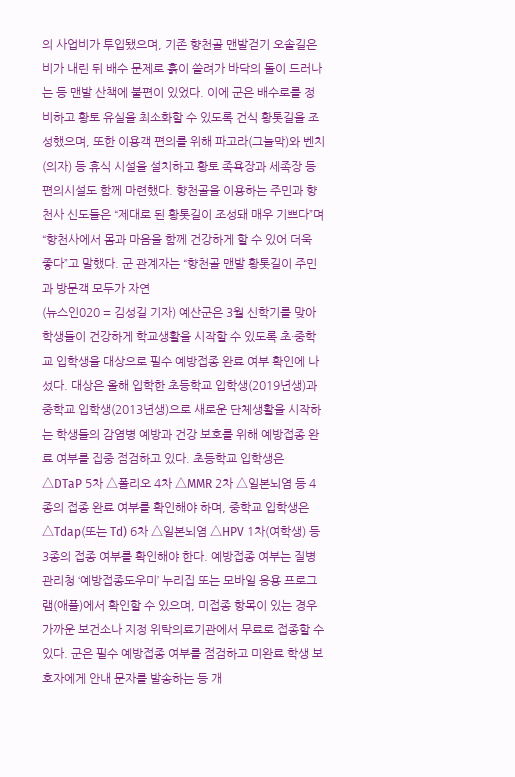의 사업비가 투입됐으며, 기존 향천골 맨발걷기 오솔길은 비가 내린 뒤 배수 문제로 흙이 쓸려가 바닥의 돌이 드러나는 등 맨발 산책에 불편이 있었다. 이에 군은 배수로를 정비하고 황토 유실을 최소화할 수 있도록 건식 황톳길을 조성했으며, 또한 이용객 편의를 위해 파고라(그늘막)와 벤치(의자) 등 휴식 시설을 설치하고 황토 족욕장과 세족장 등 편의시설도 함께 마련했다. 향천골을 이용하는 주민과 향천사 신도들은 “제대로 된 황톳길이 조성돼 매우 기쁘다”며 “향천사에서 몸과 마음을 함께 건강하게 할 수 있어 더욱 좋다”고 말했다. 군 관계자는 “향천골 맨발 황톳길이 주민과 방문객 모두가 자연
(뉴스인020 = 김성길 기자) 예산군은 3월 신학기를 맞아 학생들이 건강하게 학교생활을 시작할 수 있도록 초·중학교 입학생을 대상으로 필수 예방접종 완료 여부 확인에 나섰다. 대상은 올해 입학한 초등학교 입학생(2019년생)과 중학교 입학생(2013년생)으로 새로운 단체생활을 시작하는 학생들의 감염병 예방과 건강 보호를 위해 예방접종 완료 여부를 집중 점검하고 있다. 초등학교 입학생은 △DTaP 5차 △폴리오 4차 △MMR 2차 △일본뇌염 등 4종의 접종 완료 여부를 확인해야 하며, 중학교 입학생은 △Tdap(또는 Td) 6차 △일본뇌염 △HPV 1차(여학생) 등 3종의 접종 여부를 확인해야 한다. 예방접종 여부는 질병관리청 ‘예방접종도우미’ 누리집 또는 모바일 응용 프로그램(애플)에서 확인할 수 있으며, 미접종 항목이 있는 경우 가까운 보건소나 지정 위탁의료기관에서 무료로 접종할 수 있다. 군은 필수 예방접종 여부를 점검하고 미완료 학생 보호자에게 안내 문자를 발송하는 등 개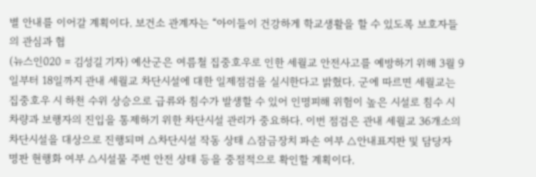별 안내를 이어갈 계획이다. 보건소 관계자는 “아이들이 건강하게 학교생활을 할 수 있도록 보호자들의 관심과 협
(뉴스인020 = 김성길 기자) 예산군은 여름철 집중호우로 인한 세월교 안전사고를 예방하기 위해 3월 9일부터 18일까지 관내 세월교 차단시설에 대한 일제점검을 실시한다고 밝혔다. 군에 따르면 세월교는 집중호우 시 하천 수위 상승으로 급류와 침수가 발생할 수 있어 인명피해 위험이 높은 시설로 침수 시 차량과 보행자의 진입을 통제하기 위한 차단시설 관리가 중요하다. 이번 점검은 관내 세월교 36개소의 차단시설을 대상으로 진행되며 △차단시설 작동 상태 △잠금장치 파손 여부 △안내표지판 및 담당자 명판 현행화 여부 △시설물 주변 안전 상태 등을 중점적으로 확인할 계획이다.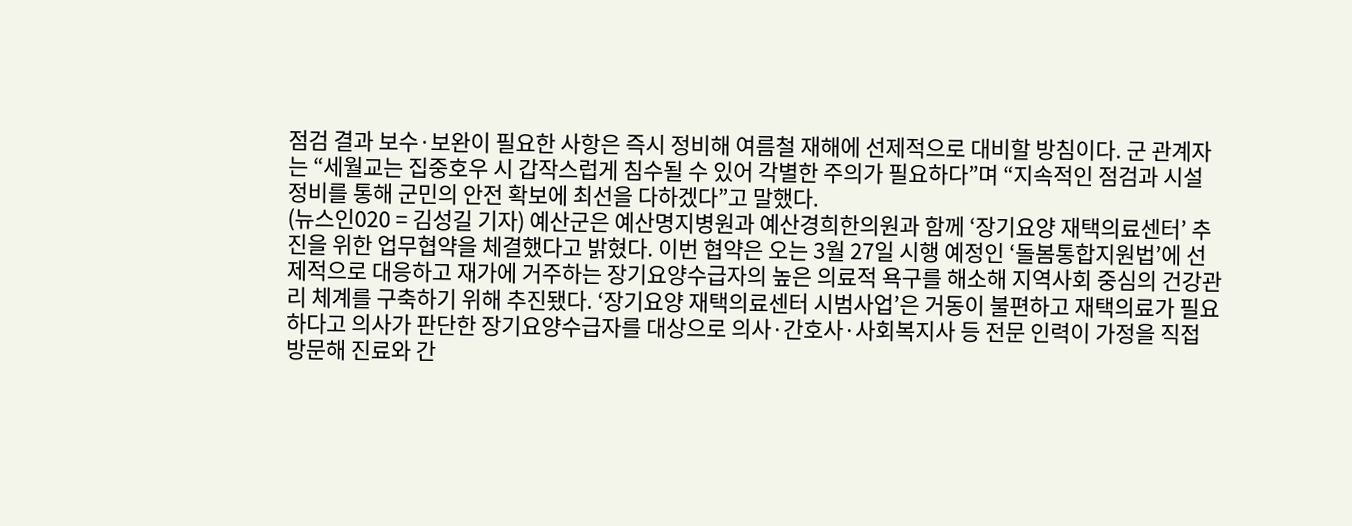점검 결과 보수·보완이 필요한 사항은 즉시 정비해 여름철 재해에 선제적으로 대비할 방침이다. 군 관계자는 “세월교는 집중호우 시 갑작스럽게 침수될 수 있어 각별한 주의가 필요하다”며 “지속적인 점검과 시설 정비를 통해 군민의 안전 확보에 최선을 다하겠다”고 말했다.
(뉴스인020 = 김성길 기자) 예산군은 예산명지병원과 예산경희한의원과 함께 ‘장기요양 재택의료센터’ 추진을 위한 업무협약을 체결했다고 밝혔다. 이번 협약은 오는 3월 27일 시행 예정인 ‘돌봄통합지원법’에 선제적으로 대응하고 재가에 거주하는 장기요양수급자의 높은 의료적 욕구를 해소해 지역사회 중심의 건강관리 체계를 구축하기 위해 추진됐다. ‘장기요양 재택의료센터 시범사업’은 거동이 불편하고 재택의료가 필요하다고 의사가 판단한 장기요양수급자를 대상으로 의사·간호사·사회복지사 등 전문 인력이 가정을 직접 방문해 진료와 간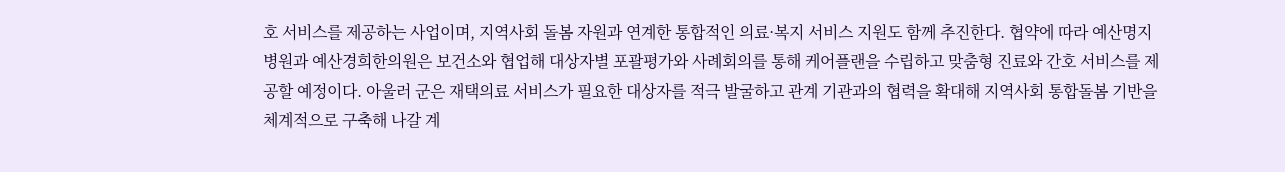호 서비스를 제공하는 사업이며, 지역사회 돌봄 자원과 연계한 통합적인 의료·복지 서비스 지원도 함께 추진한다. 협약에 따라 예산명지병원과 예산경희한의원은 보건소와 협업해 대상자별 포괄평가와 사례회의를 통해 케어플랜을 수립하고 맞춤형 진료와 간호 서비스를 제공할 예정이다. 아울러 군은 재택의료 서비스가 필요한 대상자를 적극 발굴하고 관계 기관과의 협력을 확대해 지역사회 통합돌봄 기반을 체계적으로 구축해 나갈 계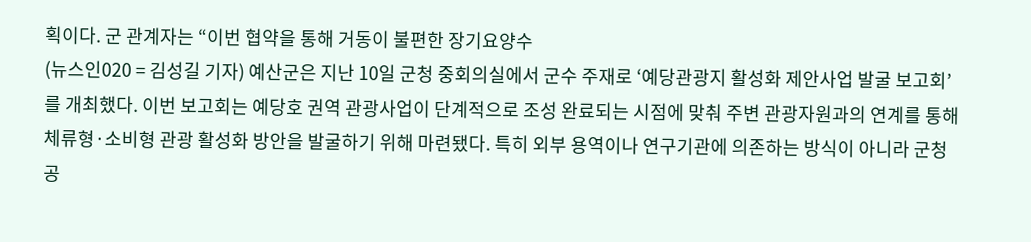획이다. 군 관계자는 “이번 협약을 통해 거동이 불편한 장기요양수
(뉴스인020 = 김성길 기자) 예산군은 지난 10일 군청 중회의실에서 군수 주재로 ‘예당관광지 활성화 제안사업 발굴 보고회’를 개최했다. 이번 보고회는 예당호 권역 관광사업이 단계적으로 조성 완료되는 시점에 맞춰 주변 관광자원과의 연계를 통해 체류형·소비형 관광 활성화 방안을 발굴하기 위해 마련됐다. 특히 외부 용역이나 연구기관에 의존하는 방식이 아니라 군청 공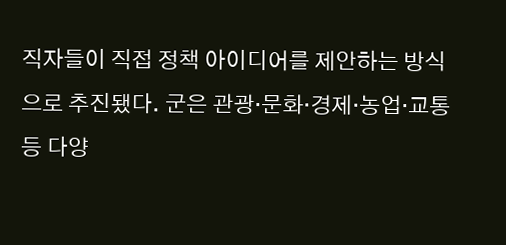직자들이 직접 정책 아이디어를 제안하는 방식으로 추진됐다. 군은 관광·문화·경제·농업·교통 등 다양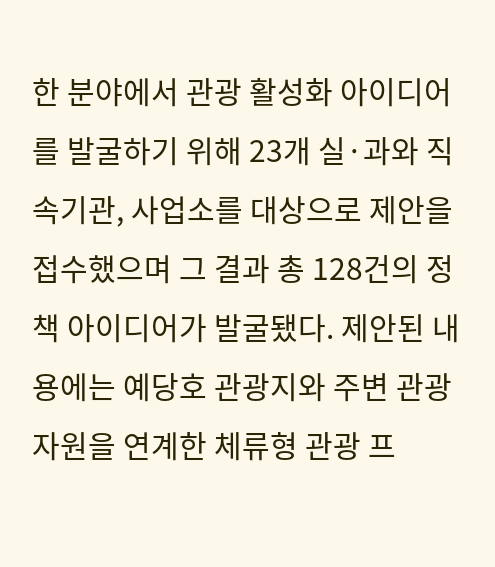한 분야에서 관광 활성화 아이디어를 발굴하기 위해 23개 실·과와 직속기관, 사업소를 대상으로 제안을 접수했으며 그 결과 총 128건의 정책 아이디어가 발굴됐다. 제안된 내용에는 예당호 관광지와 주변 관광자원을 연계한 체류형 관광 프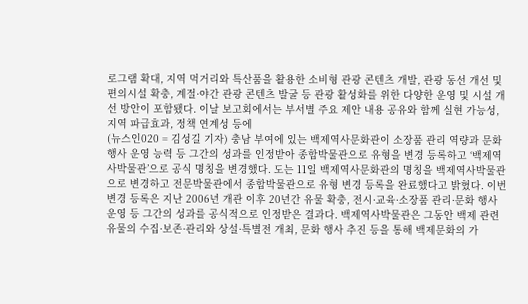로그램 확대, 지역 먹거리와 특산품을 활용한 소비형 관광 콘텐츠 개발, 관광 동선 개선 및 편의시설 확충, 계절·야간 관광 콘텐츠 발굴 등 관광 활성화를 위한 다양한 운영 및 시설 개선 방안이 포함됐다. 이날 보고회에서는 부서별 주요 제안 내용 공유와 함께 실현 가능성, 지역 파급효과, 정책 연계성 등에
(뉴스인020 = 김성길 기자) 충남 부여에 있는 백제역사문화관이 소장품 관리 역량과 문화 행사 운영 능력 등 그간의 성과를 인정받아 종합박물관으로 유형을 변경 등록하고 ‘백제역사박물관’으로 공식 명칭을 변경했다. 도는 11일 백제역사문화관의 명칭을 백제역사박물관으로 변경하고 전문박물관에서 종합박물관으로 유형 변경 등록을 완료했다고 밝혔다. 이번 변경 등록은 지난 2006년 개관 이후 20년간 유물 확충, 전시·교육·소장품 관리·문화 행사 운영 등 그간의 성과를 공식적으로 인정받은 결과다. 백제역사박물관은 그동안 백제 관련 유물의 수집·보존·관리와 상설·특별전 개최, 문화 행사 추진 등을 통해 백제문화의 가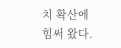치 확산에 힘써 왔다.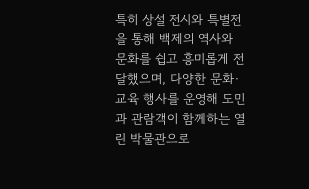특히 상설 전시와 특별전을 통해 백제의 역사와 문화를 쉽고 흥미롭게 전달했으며, 다양한 문화·교육 행사를 운영해 도민과 관람객이 함께하는 열린 박물관으로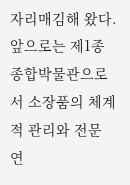자리매김해 왔다. 앞으로는 제1종 종합박물관으로서 소장품의 체계적 관리와 전문 연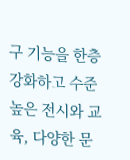구 기능을 한층 강화하고 수준 높은 전시와 교육, 다양한 문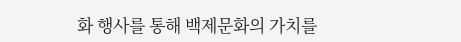화 행사를 통해 백제문화의 가치를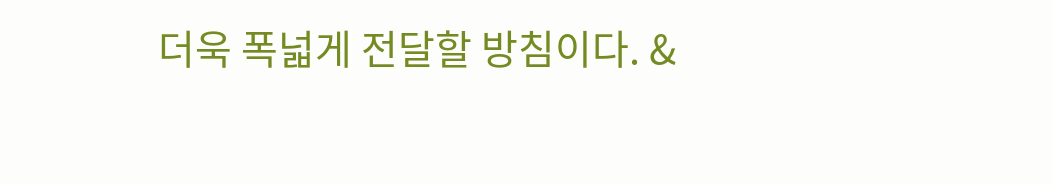더욱 폭넓게 전달할 방침이다. &